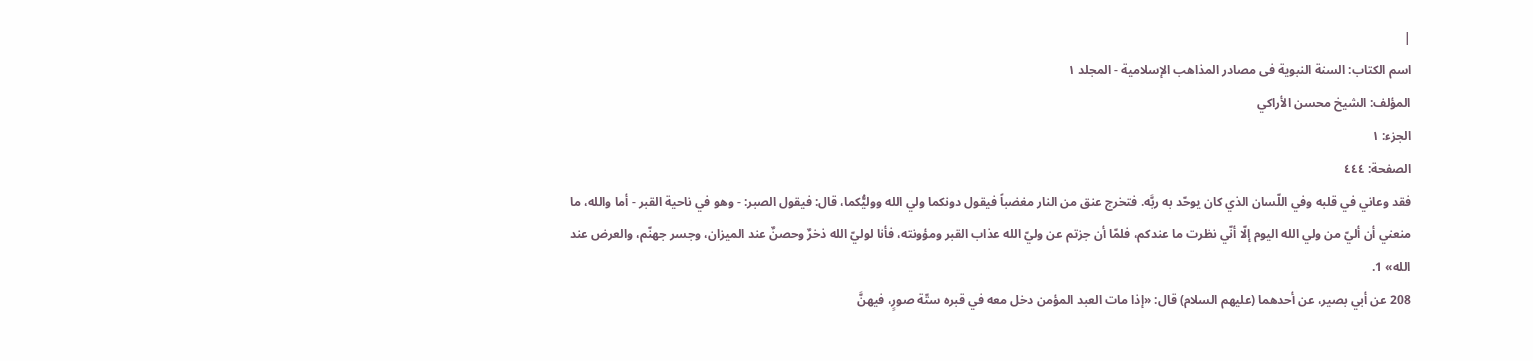|
اسم الکتاب: السنة النبویة فی مصادر المذاهب الإسلامیة - المجلد ۱
المؤلف: الشیخ محسن الأراکي
الجزء: ۱
الصفحة: ٤٤٤
فقد وعاني في قلبه وفي اللّسان الذي کان يوحّد به ربَّه. فتخرج عنق من النار مغضباً فيقول دونکما ولي الله ووليُّکما، قال: فيقول الصبر: - وهو في ناحية القبر - أما والله، ما منعني أن أليّ من ولي الله اليوم إلّا أنّي نظرت ما عندکم، فلمّا أن جزتم عن وليّ الله عذاب القبر ومؤونته، فأنا لوليّ الله ذخرٌ وحصنٌ عند الميزان، وجسر جهنّم، والعرض عند الله» 1.
208 عن أبي بصير، عن أحدهما (عليهم السلام) قال: «إذا مات العبد المؤمن دخل معه في قبره ستّة صورٍ، فيهنَّ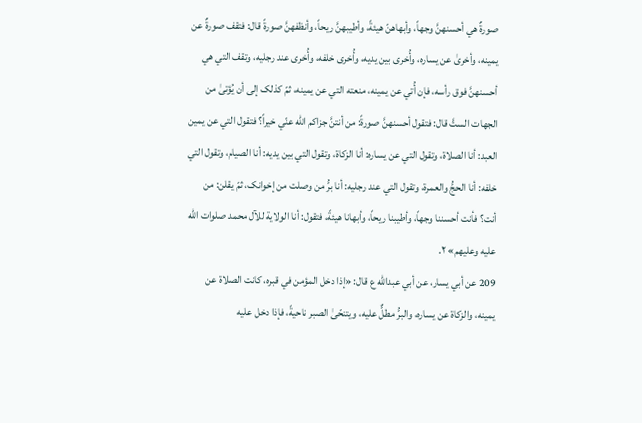صورةٌ هي أحسنهنَّ وجهاً، وأبهاهنّ هيئةً، وأطيبهنَّ ريحاً، وأنظفهنَّ صورةً قال: فتقف صورةٌ عن يمينه، وأخرىٰ عن يساره، وأُخرى بين يديه، وأُخرى خلفه، وأُخرى عند رجليه، وتقف التي هي أحسنهنَّ فوق رأسه، فإن أُتي عن يمينه، منعته التي عن يمينه، ثمّ کذلک إلى أن يُؤتىٰ من الجهات الستَّ قال: فتقول أحسنهنَّ صورةً: من أنتنَّ جزاکم الله عنّي خيراً؟ فتقول التي عن يمين العبد: أنا الصلاة، وتقول التي عن يساره: أنا الزکاة، وتقول التي بين يديه: أنا الصيام، وتقول التي خلفه: أنا الحجُّ والعمرة، وتقول التي عند رجليه: أنا برُّ من وصلت من إخوانک، ثمّ يقلن: من أنت؟ فأنت أحسننا وجهاً، وأطيبنا ريحاً، وأبهانا هيئةً، فتقول: أنا الولاية للآل محمد صلوات الله عليه وعليهم» ۲.
209 عن أبي يسار، عن أبي عبدالله ع قال: «إذا دخل المؤمن في قبره، کانت الصلاة عن يمينه، والزکاة عن يساره، والبرُّ مطلٌّ عليه، ويتنحّىٰ الصبر ناحيةً، فإذا دخل عليه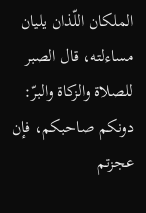الملکان اللّذان يليان مساءلته، قال الصبر للصلاة والزکاة والبرّ: دونکم صاحبکم، فإن عجزتم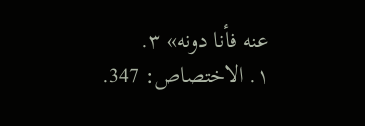عنه فأنا دونه» ۳.
١. الاختصاص: 347.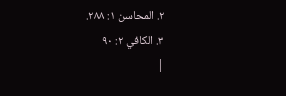٢. المحاسن ۱: ۲۸۸.
٣. الکافي ۲: ۹۰
|